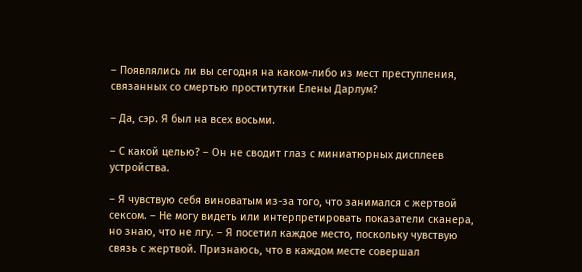– Появлялись ли вы сегодня на каком-либо из мест преступления, связанных со смертью проститутки Елены Дарлум?

– Да, сэр. Я был на всех восьми.

– С какой целью? – Он не сводит глаз с миниатюрных дисплеев устройства.

– Я чувствую себя виноватым из-за того, что занимался с жертвой сексом. – Не могу видеть или интерпретировать показатели сканера, но знаю, что не лгу. – Я посетил каждое место, поскольку чувствую связь с жертвой. Признаюсь, что в каждом месте совершал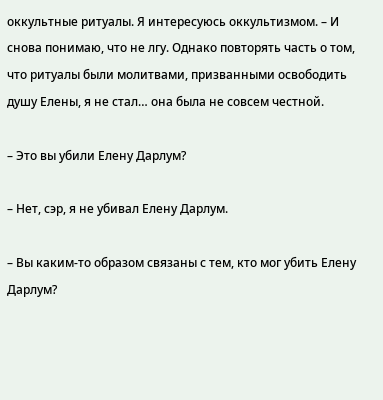оккультные ритуалы. Я интересуюсь оккультизмом. – И снова понимаю, что не лгу. Однако повторять часть о том, что ритуалы были молитвами, призванными освободить душу Елены, я не стал… она была не совсем честной.

– Это вы убили Елену Дарлум?

– Нет, сэр, я не убивал Елену Дарлум.

– Вы каким-то образом связаны с тем, кто мог убить Елену Дарлум?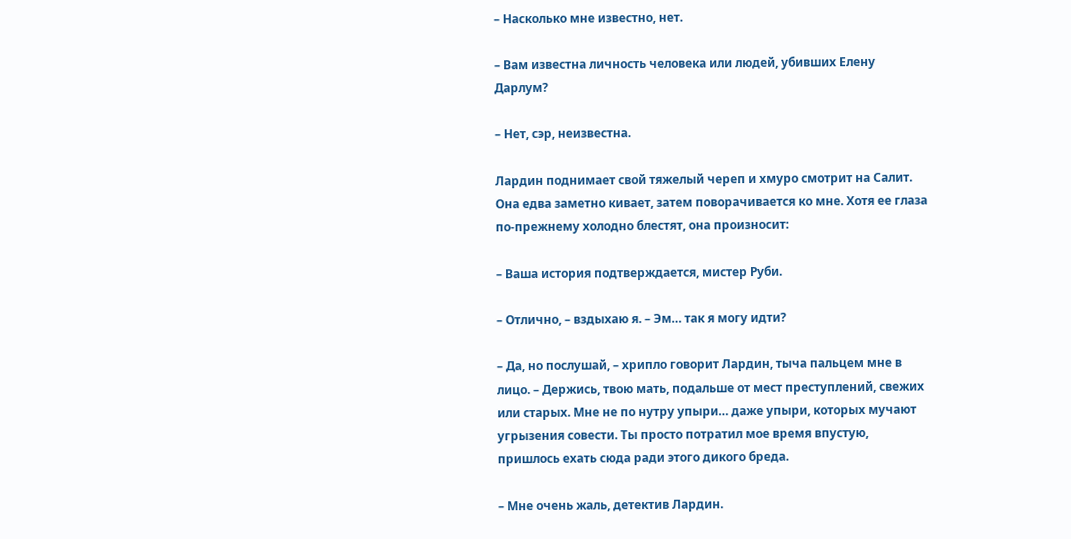– Насколько мне известно, нет.

– Вам известна личность человека или людей, убивших Елену Дарлум?

– Нет, сэр, неизвестна.

Лардин поднимает свой тяжелый череп и хмуро смотрит на Салит. Она едва заметно кивает, затем поворачивается ко мне. Хотя ее глаза по-прежнему холодно блестят, она произносит:

– Ваша история подтверждается, мистер Руби.

– Отлично, – вздыхаю я. – Эм… так я могу идти?

– Да, но послушай, – хрипло говорит Лардин, тыча пальцем мне в лицо. – Держись, твою мать, подальше от мест преступлений, свежих или старых. Мне не по нутру упыри… даже упыри, которых мучают угрызения совести. Ты просто потратил мое время впустую, пришлось ехать сюда ради этого дикого бреда.

– Мне очень жаль, детектив Лардин.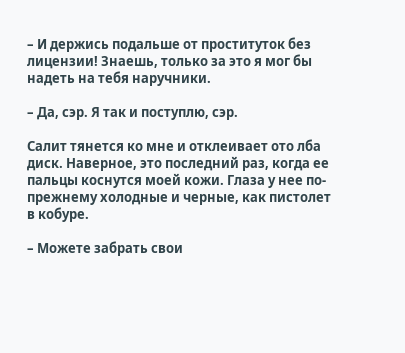– И держись подальше от проституток без лицензии! Знаешь, только за это я мог бы надеть на тебя наручники.

– Да, сэр. Я так и поступлю, сэр.

Салит тянется ко мне и отклеивает ото лба диск. Наверное, это последний раз, когда ее пальцы коснутся моей кожи. Глаза у нее по-прежнему холодные и черные, как пистолет в кобуре.

– Можете забрать свои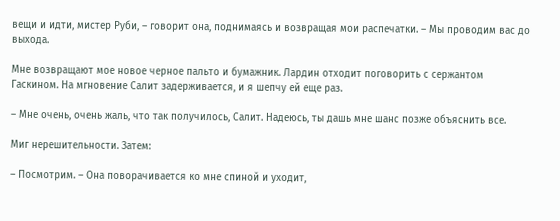вещи и идти, мистер Руби, – говорит она, поднимаясь и возвращая мои распечатки. – Мы проводим вас до выхода.

Мне возвращают мое новое черное пальто и бумажник. Лардин отходит поговорить с сержантом Гаскином. На мгновение Салит задерживается, и я шепчу ей еще раз.

– Мне очень, очень жаль, что так получилось, Салит. Надеюсь, ты дашь мне шанс позже объяснить все.

Миг нерешительности. Затем:

– Посмотрим. – Она поворачивается ко мне спиной и уходит,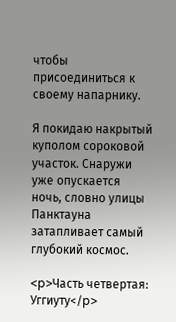чтобы присоединиться к своему напарнику.

Я покидаю накрытый куполом сороковой участок. Снаружи уже опускается ночь, словно улицы Панктауна затапливает самый глубокий космос.

<p>Часть четвертая: Уггиуту</p>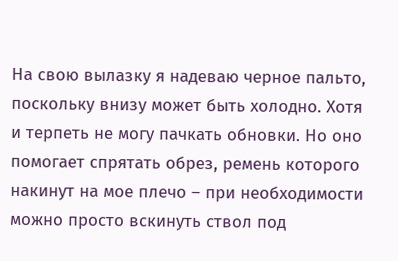На свою вылазку я надеваю черное пальто, поскольку внизу может быть холодно. Хотя и терпеть не могу пачкать обновки. Но оно помогает спрятать обрез, ремень которого накинут на мое плечо – при необходимости можно просто вскинуть ствол под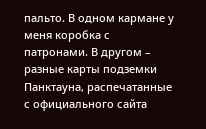пальто. В одном кармане у меня коробка с патронами. В другом – разные карты подземки Панктауна, распечатанные с официального сайта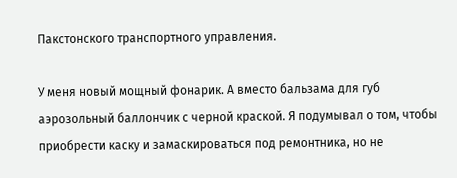Пакстонского транспортного управления.

У меня новый мощный фонарик. А вместо бальзама для губ аэрозольный баллончик с черной краской. Я подумывал о том, чтобы приобрести каску и замаскироваться под ремонтника, но не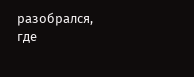разобрался, где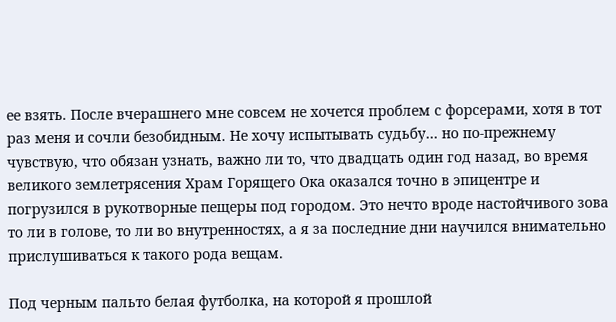ее взять. После вчерашнего мне совсем не хочется проблем с форсерами, хотя в тот раз меня и сочли безобидным. Не хочу испытывать судьбу… но по-прежнему чувствую, что обязан узнать, важно ли то, что двадцать один год назад, во время великого землетрясения Храм Горящего Ока оказался точно в эпицентре и погрузился в рукотворные пещеры под городом. Это нечто вроде настойчивого зова то ли в голове, то ли во внутренностях, а я за последние дни научился внимательно прислушиваться к такого рода вещам.

Под черным пальто белая футболка, на которой я прошлой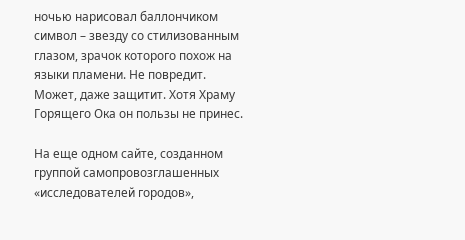ночью нарисовал баллончиком символ – звезду со стилизованным глазом, зрачок которого похож на языки пламени. Не повредит. Может, даже защитит. Хотя Храму Горящего Ока он пользы не принес.

На еще одном сайте, созданном группой самопровозглашенных «исследователей городов»,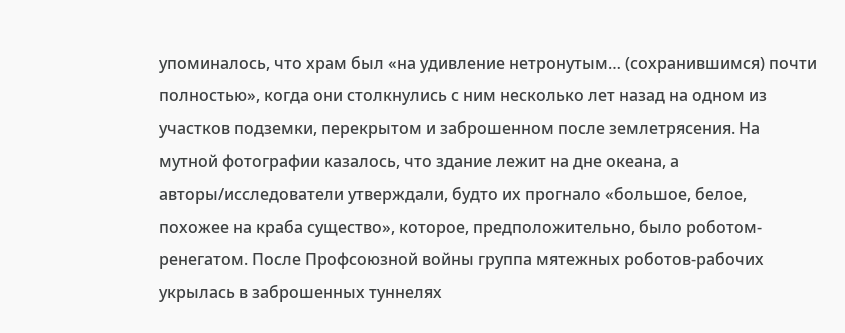упоминалось, что храм был «на удивление нетронутым… (сохранившимся) почти полностью», когда они столкнулись с ним несколько лет назад на одном из участков подземки, перекрытом и заброшенном после землетрясения. На мутной фотографии казалось, что здание лежит на дне океана, а авторы/исследователи утверждали, будто их прогнало «большое, белое, похожее на краба существо», которое, предположительно, было роботом-ренегатом. После Профсоюзной войны группа мятежных роботов-рабочих укрылась в заброшенных туннелях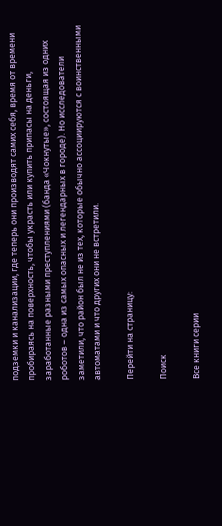подземки и канализации, где теперь они производят самих себя, время от времени пробираясь на поверхность, чтобы украсть или купить припасы на деньги, заработанные разными преступлениями (банда «Чокнутые», состоящая из одних роботов – одна из самых опасных и легендарных в городе). Но исследователи заметили, что район был не из тех, которые обычно ассоциируются с воинственными автоматами и что других они не встретили.

Перейти на страницу:

Поиск

Все книги серии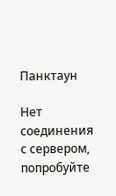Панктаун

Нет соединения с сервером, попробуйте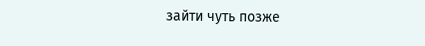зайти чуть позже